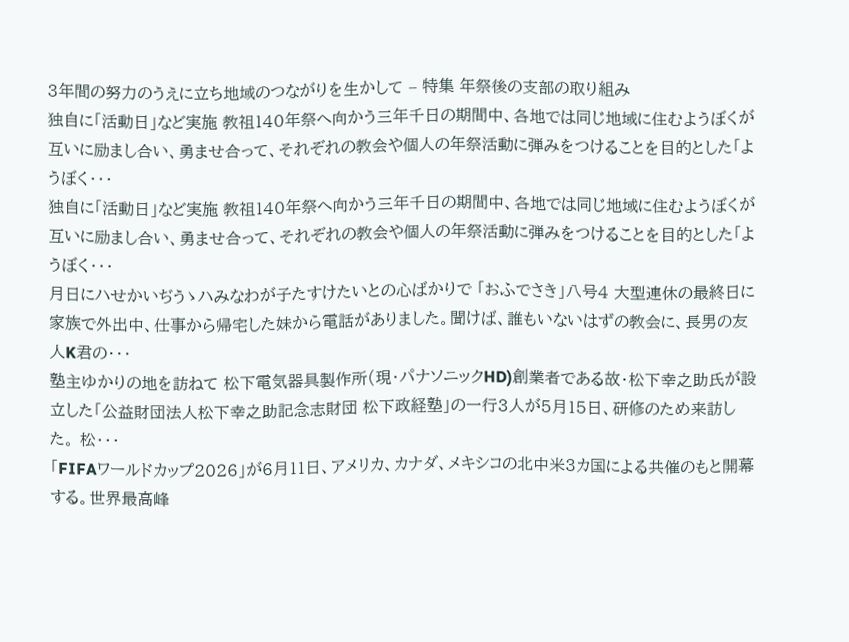3年間の努力のうえに立ち地域のつながりを生かして – 特集 年祭後の支部の取り組み
独自に「活動日」など実施 教祖140年祭へ向かう三年千日の期間中、各地では同じ地域に住むようぼくが互いに励まし合い、勇ませ合って、それぞれの教会や個人の年祭活動に弾みをつけることを目的とした「ようぼく・・・
独自に「活動日」など実施 教祖140年祭へ向かう三年千日の期間中、各地では同じ地域に住むようぼくが互いに励まし合い、勇ませ合って、それぞれの教会や個人の年祭活動に弾みをつけることを目的とした「ようぼく・・・
月日にハせかいぢうゝハみなわが子たすけたいとの心ばかりで 「おふでさき」八号4 大型連休の最終日に家族で外出中、仕事から帰宅した妹から電話がありました。聞けば、誰もいないはずの教会に、長男の友人K君の・・・
塾主ゆかりの地を訪ねて 松下電気器具製作所(現・パナソニックHD)創業者である故・松下幸之助氏が設立した「公益財団法人松下幸之助記念志財団 松下政経塾」の一行3人が5月15日、研修のため来訪した。 松・・・
「FIFAワールドカップ2026」が6月11日、アメリカ、カナダ、メキシコの北中米3カ国による共催のもと開幕する。世界最高峰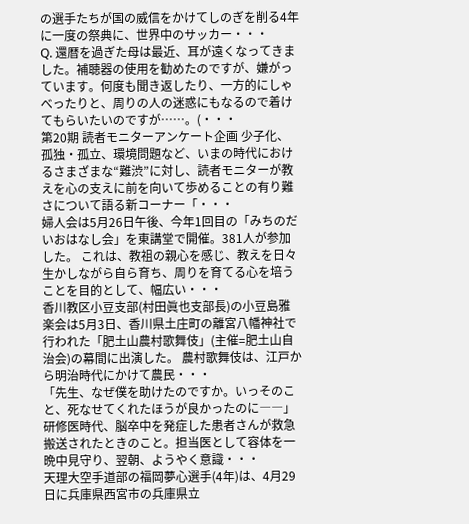の選手たちが国の威信をかけてしのぎを削る4年に一度の祭典に、世界中のサッカー・・・
Q. 還暦を過ぎた母は最近、耳が遠くなってきました。補聴器の使用を勧めたのですが、嫌がっています。何度も聞き返したり、一方的にしゃべったりと、周りの人の迷惑にもなるので着けてもらいたいのですが……。(・・・
第20期 読者モニターアンケート企画 少子化、孤独・孤立、環境問題など、いまの時代におけるさまざまな“難渋”に対し、読者モニターが教えを心の支えに前を向いて歩めることの有り難さについて語る新コーナー「・・・
婦人会は5月26日午後、今年1回目の「みちのだいおはなし会」を東講堂で開催。381人が参加した。 これは、教祖の親心を感じ、教えを日々生かしながら自ら育ち、周りを育てる心を培うことを目的として、幅広い・・・
香川教区小豆支部(村田眞也支部長)の小豆島雅楽会は5月3日、香川県土庄町の離宮八幡神社で行われた「肥土山農村歌舞伎」(主催=肥土山自治会)の幕間に出演した。 農村歌舞伎は、江戸から明治時代にかけて農民・・・
「先生、なぜ僕を助けたのですか。いっそのこと、死なせてくれたほうが良かったのに――」 研修医時代、脳卒中を発症した患者さんが救急搬送されたときのこと。担当医として容体を一晩中見守り、翌朝、ようやく意識・・・
天理大空手道部の福岡夢心選手(4年)は、4月29日に兵庫県西宮市の兵庫県立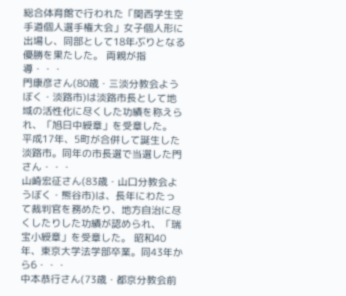総合体育館で行われた「関西学生空手道個人選手権大会」女子個人形に出場し、同部として18年ぶりとなる優勝を果たした。 両親が指導・・・
門康彦さん(80歳・三淡分教会ようぼく・淡路市)は淡路市長として地域の活性化に尽くした功績を称えられ、「旭日中綬章」を受章した。 平成17年、5町が合併して誕生した淡路市。同年の市長選で当選した門さん・・・
山崎宏征さん(83歳・山口分教会ようぼく・熊谷市)は、長年にわたって裁判官を務めたり、地方自治に尽くしたりした功績が認められ、「瑞宝小綬章」を受章した。 昭和40年、東京大学法学部卒業。同43年から6・・・
中本恭行さん(73歳・都京分教会前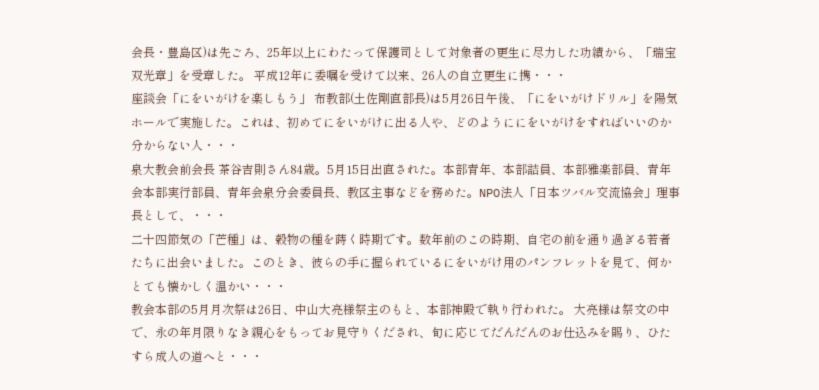会長・豊島区)は先ごろ、25年以上にわたって保護司として対象者の更生に尽力した功績から、「瑞宝双光章」を受章した。 平成12年に委嘱を受けて以来、26人の自立更生に携・・・
座談会「にをいがけを楽しもう」 布教部(土佐剛直部長)は5月26日午後、「にをいがけドリル」を陽気ホールで実施した。これは、初めてにをいがけに出る人や、どのようににをいがけをすればいいのか分からない人・・・
泉大教会前会長 茶谷吉則さん84歳。5月15日出直された。本部青年、本部詰員、本部雅楽部員、青年会本部実行部員、青年会泉分会委員長、教区主事などを務めた。NPO法人「日本ツバル交流協会」理事長として、・・・
二十四節気の「芒種」は、穀物の種を蒔く時期です。数年前のこの時期、自宅の前を通り過ぎる若者たちに出会いました。このとき、彼らの手に握られているにをいがけ用のパンフレットを見て、何かとても懐かしく温かい・・・
教会本部の5月月次祭は26日、中山大亮様祭主のもと、本部神殿で執り行われた。 大亮様は祭文の中で、永の年月限りなき親心をもってお見守りくだされ、旬に応じてだんだんのお仕込みを賜り、ひたすら成人の道へと・・・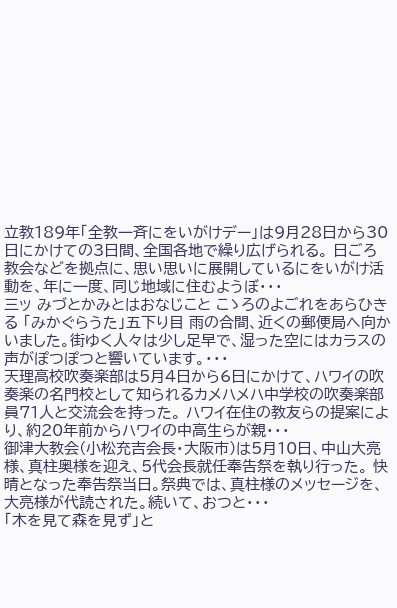立教189年「全教一斉にをいがけデー」は9月28日から30日にかけての3日間、全国各地で繰り広げられる。 日ごろ教会などを拠点に、思い思いに展開しているにをいがけ活動を、年に一度、同じ地域に住むようぼ・・・
三ッ みづとかみとはおなじこと こゝろのよごれをあらひきる 「みかぐらうた」五下り目 雨の合間、近くの郵便局へ向かいました。街ゆく人々は少し足早で、湿った空にはカラスの声がぽつぽつと響いています。・・・
天理高校吹奏楽部は5月4日から6日にかけて、ハワイの吹奏楽の名門校として知られるカメハメハ中学校の吹奏楽部員71人と交流会を持った。 ハワイ在住の教友らの提案により、約20年前からハワイの中高生らが親・・・
御津大教会(小松充吉会長・大阪市)は5月10日、中山大亮様、真柱奥様を迎え、5代会長就任奉告祭を執り行った。 快晴となった奉告祭当日。祭典では、真柱様のメッセージを、大亮様が代読された。続いて、おつと・・・
「木を見て森を見ず」と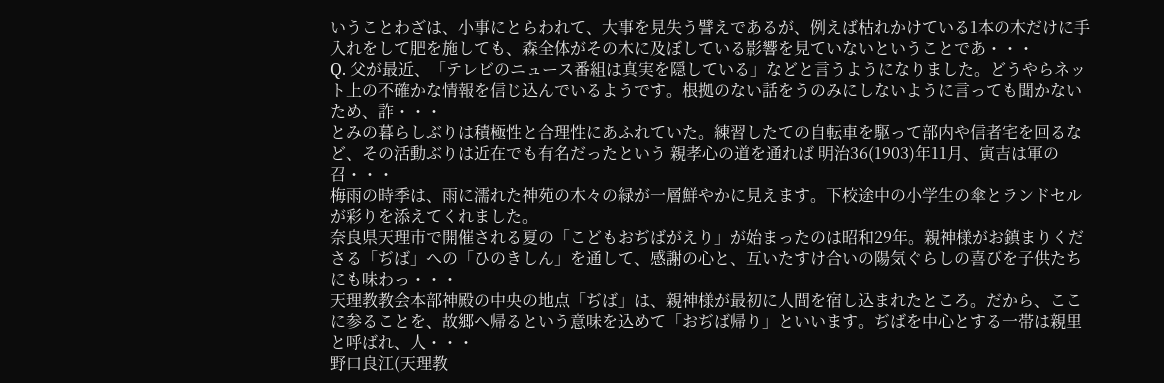いうことわざは、小事にとらわれて、大事を見失う譬えであるが、例えば枯れかけている1本の木だけに手入れをして肥を施しても、森全体がその木に及ぼしている影響を見ていないということであ・・・
Q. 父が最近、「テレビのニュース番組は真実を隠している」などと言うようになりました。どうやらネット上の不確かな情報を信じ込んでいるようです。根拠のない話をうのみにしないように言っても聞かないため、詐・・・
とみの暮らしぶりは積極性と合理性にあふれていた。練習したての自転車を駆って部内や信者宅を回るなど、その活動ぶりは近在でも有名だったという 親孝心の道を通れば 明治36(1903)年11月、寅吉は軍の召・・・
梅雨の時季は、雨に濡れた神苑の木々の緑が一層鮮やかに見えます。下校途中の小学生の傘とランドセルが彩りを添えてくれました。
奈良県天理市で開催される夏の「こどもおぢばがえり」が始まったのは昭和29年。親神様がお鎮まりくださる「ぢば」への「ひのきしん」を通して、感謝の心と、互いたすけ合いの陽気ぐらしの喜びを子供たちにも味わっ・・・
天理教教会本部神殿の中央の地点「ぢば」は、親神様が最初に人間を宿し込まれたところ。だから、ここに参ることを、故郷へ帰るという意味を込めて「おぢば帰り」といいます。ぢばを中心とする一帯は親里と呼ばれ、人・・・
野口良江(天理教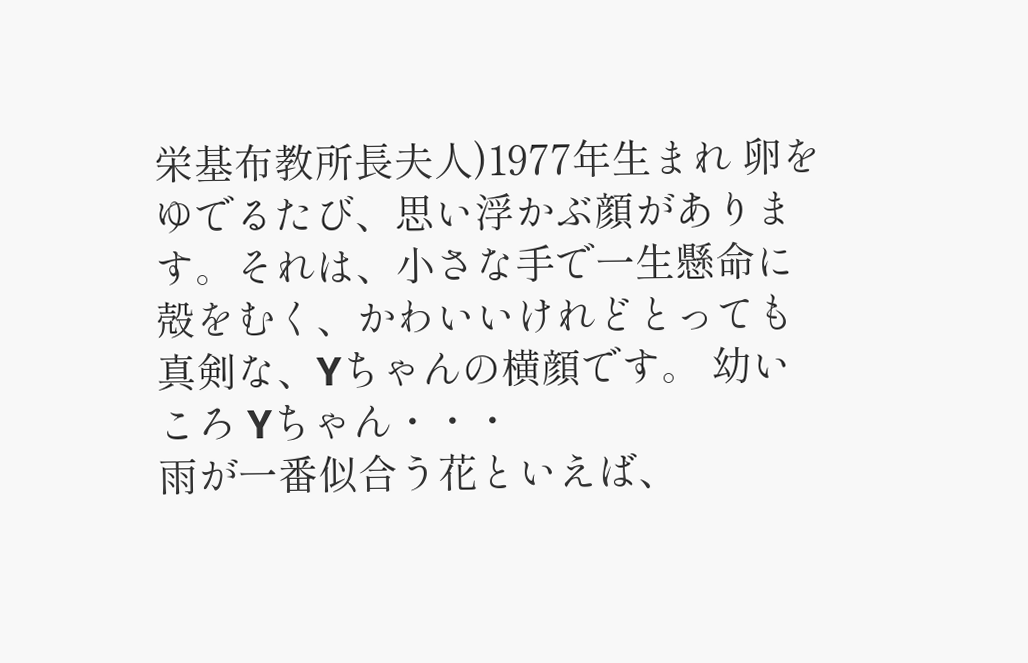栄基布教所長夫人)1977年生まれ 卵をゆでるたび、思い浮かぶ顔があります。それは、小さな手で一生懸命に殻をむく、かわいいけれどとっても真剣な、Yちゃんの横顔です。 幼いころ Yちゃん・・・
雨が一番似合う花といえば、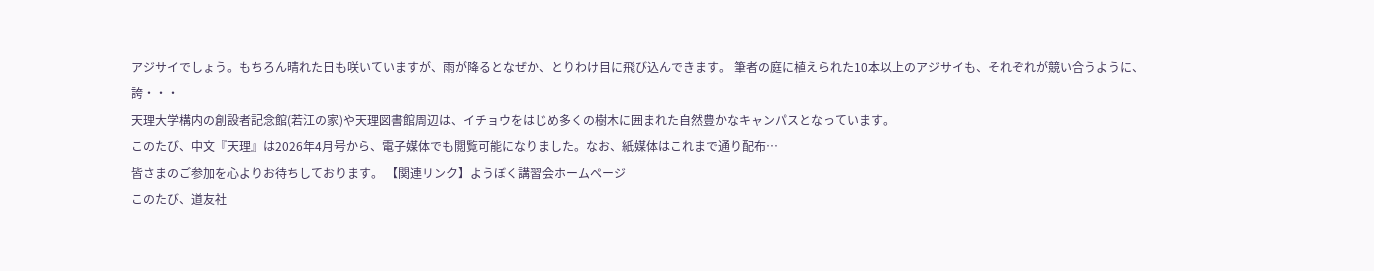アジサイでしょう。もちろん晴れた日も咲いていますが、雨が降るとなぜか、とりわけ目に飛び込んできます。 筆者の庭に植えられた10本以上のアジサイも、それぞれが競い合うように、誇・・・
天理大学構内の創設者記念館(若江の家)や天理図書館周辺は、イチョウをはじめ多くの樹木に囲まれた自然豊かなキャンパスとなっています。
このたび、中文『天理』は2026年4月号から、電子媒体でも閲覧可能になりました。なお、紙媒体はこれまで通り配布…
皆さまのご参加を心よりお待ちしております。 【関連リンク】ようぼく講習会ホームページ
このたび、道友社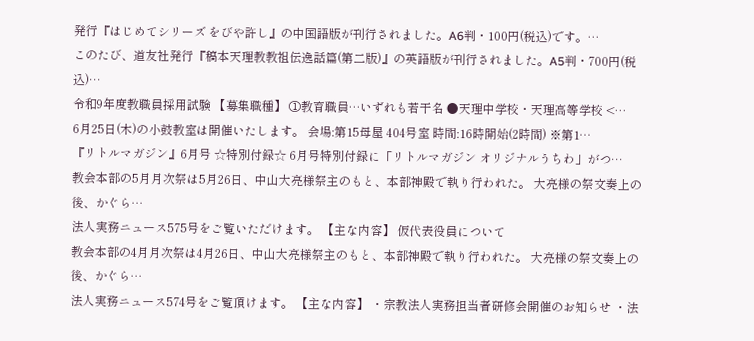発行『はじめてシリーズ をびや許し』の中国語版が刊行されました。A6判・100円(税込)です。…
このたび、道友社発行『稿本天理教教祖伝逸話篇(第二版)』の英語版が刊行されました。A5判・700円(税込)…
令和9年度教職員採用試験 【募集職種】 ①教育職員…いずれも若干名 ●天理中学校・天理高等学校 <…
6月25日(木)の小鼓教室は開催いたします。 会場:第15母屋 404号室 時間:16時開始(2時間) ※第1…
『リトルマガジン』6月号 ☆特別付録☆ 6月号特別付録に「リトルマガジン オリジナルうちわ」がつ…
教会本部の5月月次祭は5月26日、中山大亮様祭主のもと、本部神殿で執り行われた。 大亮様の祭文奏上の後、かぐら…
法人実務ニュース575号をご覧いただけます。 【主な内容】 仮代表役員について
教会本部の4月月次祭は4月26日、中山大亮様祭主のもと、本部神殿で執り行われた。 大亮様の祭文奏上の後、かぐら…
法人実務ニュース574号をご覧頂けます。 【主な内容】 ・宗教法人実務担当者研修会開催のお知らせ ・法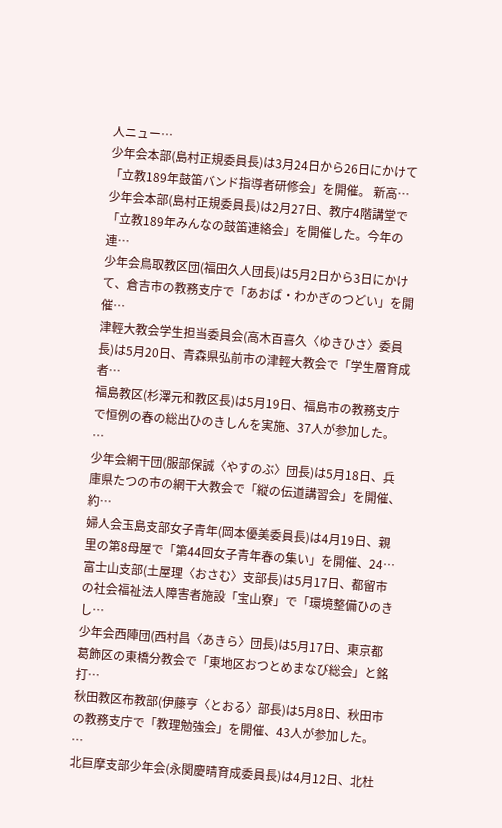人ニュー…
少年会本部(島村正規委員長)は3月24日から26日にかけて「立教189年鼓笛バンド指導者研修会」を開催。 新高…
少年会本部(島村正規委員長)は2月27日、教庁4階講堂で「立教189年みんなの鼓笛連絡会」を開催した。今年の連…
少年会鳥取教区団(福田久人団長)は5月2日から3日にかけて、倉吉市の教務支庁で「あおば・わかぎのつどい」を開催…
津輕大教会学生担当委員会(高木百喜久〈ゆきひさ〉委員長)は5月20日、青森県弘前市の津輕大教会で「学生層育成者…
福島教区(杉澤元和教区長)は5月19日、福島市の教務支庁で恒例の春の総出ひのきしんを実施、37人が参加した。 …
少年会網干団(服部保誠〈やすのぶ〉団長)は5月18日、兵庫県たつの市の網干大教会で「縦の伝道講習会」を開催、約…
婦人会玉島支部女子青年(岡本優美委員長)は4月19日、親里の第8母屋で「第44回女子青年春の集い」を開催、24…
富士山支部(土屋理〈おさむ〉支部長)は5月17日、都留市の社会福祉法人障害者施設「宝山寮」で「環境整備ひのきし…
少年会西陣団(西村昌〈あきら〉団長)は5月17日、東京都葛飾区の東橋分教会で「東地区おつとめまなび総会」と銘打…
秋田教区布教部(伊藤亨〈とおる〉部長)は5月8日、秋田市の教務支庁で「教理勉強会」を開催、43人が参加した。 …
北巨摩支部少年会(永関慶晴育成委員長)は4月12日、北杜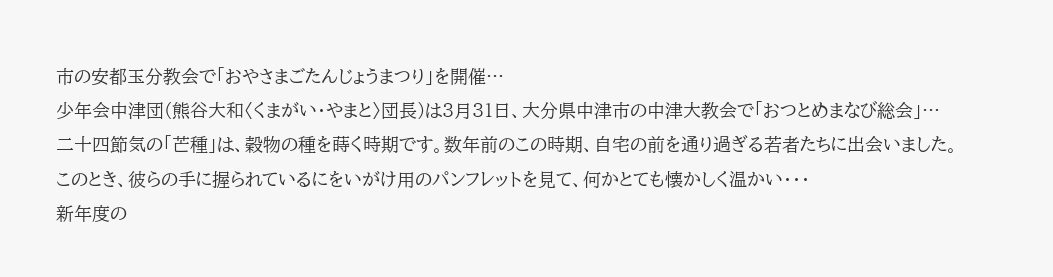市の安都玉分教会で「おやさまごたんじょうまつり」を開催…
少年会中津団(熊谷大和〈くまがい・やまと〉団長)は3月31日、大分県中津市の中津大教会で「おつとめまなび総会」…
二十四節気の「芒種」は、穀物の種を蒔く時期です。数年前のこの時期、自宅の前を通り過ぎる若者たちに出会いました。このとき、彼らの手に握られているにをいがけ用のパンフレットを見て、何かとても懐かしく温かい・・・
新年度の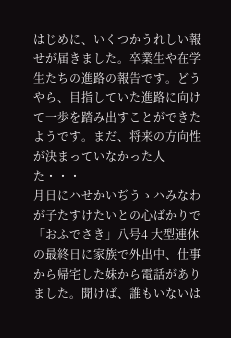はじめに、いくつかうれしい報せが届きました。卒業生や在学生たちの進路の報告です。どうやら、目指していた進路に向けて一歩を踏み出すことができたようです。まだ、将来の方向性が決まっていなかった人た・・・
月日にハせかいぢうゝハみなわが子たすけたいとの心ばかりで 「おふでさき」八号4 大型連休の最終日に家族で外出中、仕事から帰宅した妹から電話がありました。聞けば、誰もいないは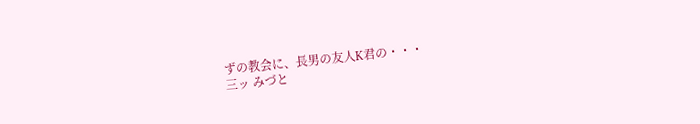ずの教会に、長男の友人K君の・・・
三ッ みづと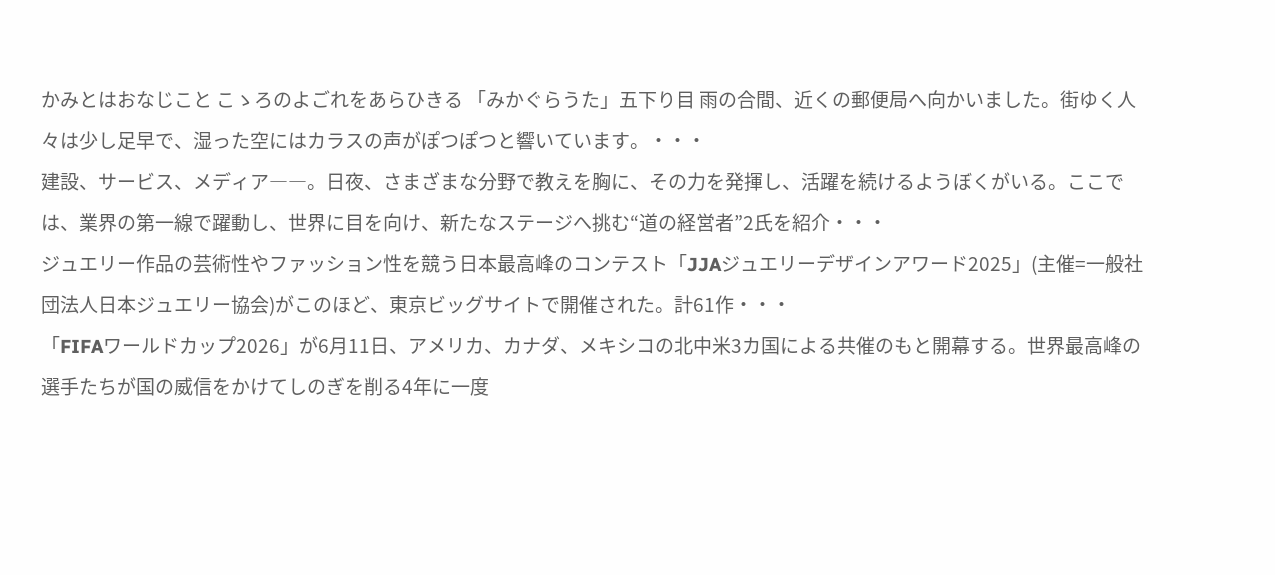かみとはおなじこと こゝろのよごれをあらひきる 「みかぐらうた」五下り目 雨の合間、近くの郵便局へ向かいました。街ゆく人々は少し足早で、湿った空にはカラスの声がぽつぽつと響いています。・・・
建設、サービス、メディア――。日夜、さまざまな分野で教えを胸に、その力を発揮し、活躍を続けるようぼくがいる。ここでは、業界の第一線で躍動し、世界に目を向け、新たなステージへ挑む“道の経営者”2氏を紹介・・・
ジュエリー作品の芸術性やファッション性を競う日本最高峰のコンテスト「JJAジュエリーデザインアワード2025」(主催=一般社団法人日本ジュエリー協会)がこのほど、東京ビッグサイトで開催された。計61作・・・
「FIFAワールドカップ2026」が6月11日、アメリカ、カナダ、メキシコの北中米3カ国による共催のもと開幕する。世界最高峰の選手たちが国の威信をかけてしのぎを削る4年に一度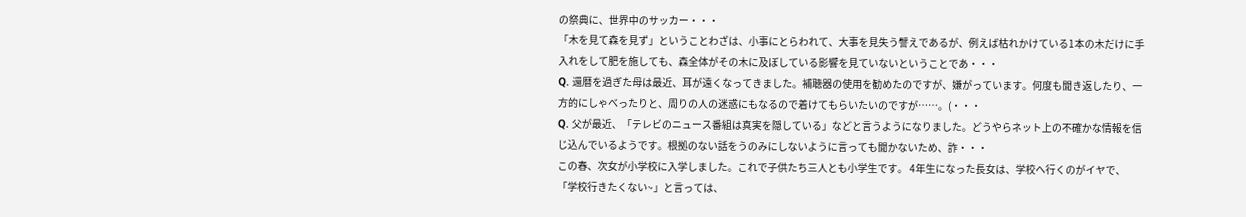の祭典に、世界中のサッカー・・・
「木を見て森を見ず」ということわざは、小事にとらわれて、大事を見失う譬えであるが、例えば枯れかけている1本の木だけに手入れをして肥を施しても、森全体がその木に及ぼしている影響を見ていないということであ・・・
Q. 還暦を過ぎた母は最近、耳が遠くなってきました。補聴器の使用を勧めたのですが、嫌がっています。何度も聞き返したり、一方的にしゃべったりと、周りの人の迷惑にもなるので着けてもらいたいのですが……。(・・・
Q. 父が最近、「テレビのニュース番組は真実を隠している」などと言うようになりました。どうやらネット上の不確かな情報を信じ込んでいるようです。根拠のない話をうのみにしないように言っても聞かないため、詐・・・
この春、次女が小学校に入学しました。これで子供たち三人とも小学生です。 4年生になった長女は、学校へ行くのがイヤで、「学校行きたくない~」と言っては、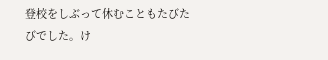登校をしぶって休むこともたびたびでした。け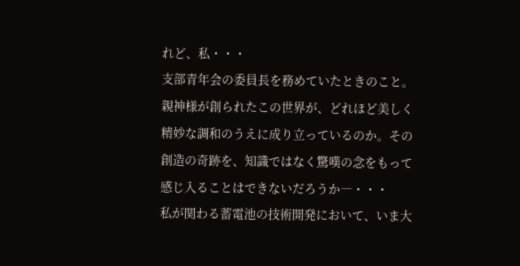れど、私・・・
支部青年会の委員長を務めていたときのこと。親神様が創られたこの世界が、どれほど美しく精妙な調和のうえに成り立っているのか。その創造の奇跡を、知識ではなく驚嘆の念をもって感じ入ることはできないだろうか―・・・
私が関わる蓄電池の技術開発において、いま大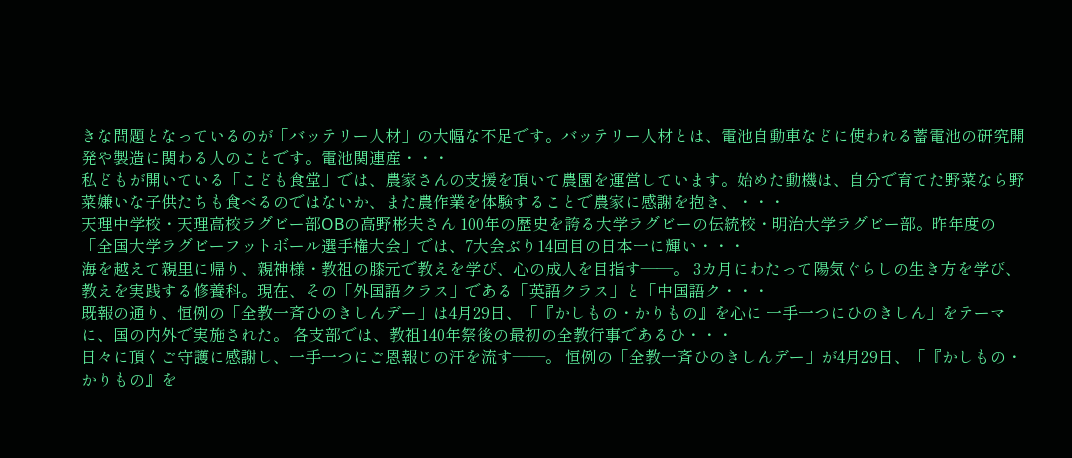きな問題となっているのが「バッテリー人材」の大幅な不足です。バッテリー人材とは、電池自動車などに使われる蓄電池の研究開発や製造に関わる人のことです。電池関連産・・・
私どもが開いている「こども食堂」では、農家さんの支援を頂いて農園を運営しています。始めた動機は、自分で育てた野菜なら野菜嫌いな子供たちも食べるのではないか、また農作業を体験することで農家に感謝を抱き、・・・
天理中学校・天理高校ラグビー部OBの高野彬夫さん 100年の歴史を誇る大学ラグビーの伝統校・明治大学ラグビー部。昨年度の「全国大学ラグビーフットボール選手権大会」では、7大会ぶり14回目の日本一に輝い・・・
海を越えて親里に帰り、親神様・教祖の膝元で教えを学び、心の成人を目指す――。 3カ月にわたって陽気ぐらしの生き方を学び、教えを実践する修養科。現在、その「外国語クラス」である「英語クラス」と「中国語ク・・・
既報の通り、恒例の「全教一斉ひのきしんデー」は4月29日、「『かしもの・かりもの』を心に 一手一つにひのきしん」をテーマに、国の内外で実施された。 各支部では、教祖140年祭後の最初の全教行事であるひ・・・
日々に頂くご守護に感謝し、一手一つにご恩報じの汗を流す――。 恒例の「全教一斉ひのきしんデー」が4月29日、「『かしもの・かりもの』を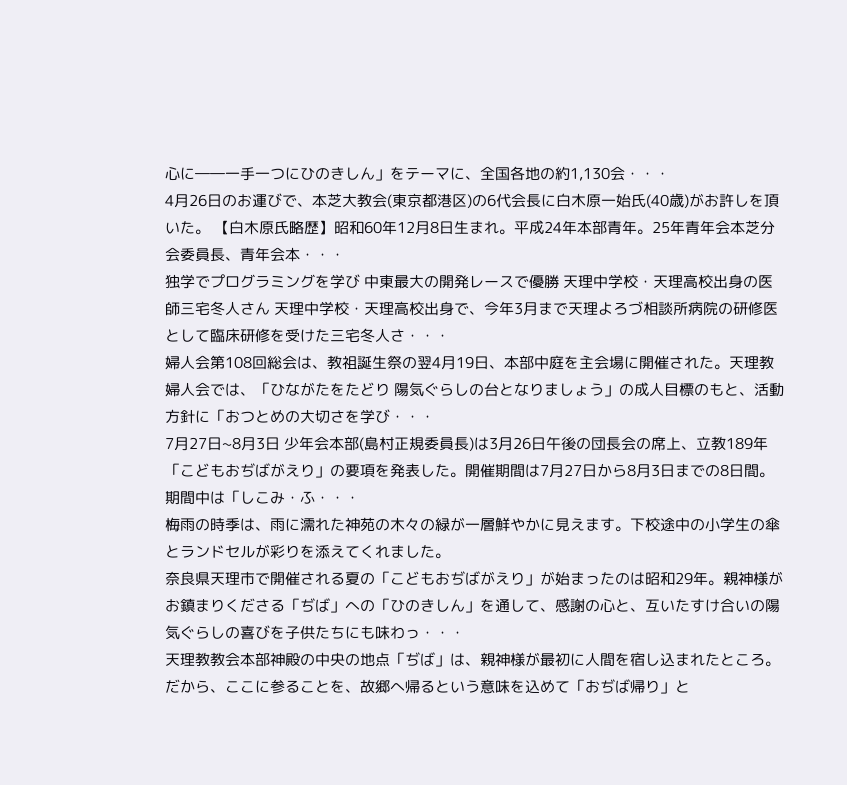心に――一手一つにひのきしん」をテーマに、全国各地の約1,130会・・・
4月26日のお運びで、本芝大教会(東京都港区)の6代会長に白木原一始氏(40歳)がお許しを頂いた。 【白木原氏略歴】昭和60年12月8日生まれ。平成24年本部青年。25年青年会本芝分会委員長、青年会本・・・
独学でプログラミングを学び 中東最大の開発レースで優勝 天理中学校・天理高校出身の医師三宅冬人さん 天理中学校・天理高校出身で、今年3月まで天理よろづ相談所病院の研修医として臨床研修を受けた三宅冬人さ・・・
婦人会第108回総会は、教祖誕生祭の翌4月19日、本部中庭を主会場に開催された。天理教婦人会では、「ひながたをたどり 陽気ぐらしの台となりましょう」の成人目標のもと、活動方針に「おつとめの大切さを学び・・・
7月27日~8月3日 少年会本部(島村正規委員長)は3月26日午後の団長会の席上、立教189年「こどもおぢばがえり」の要項を発表した。開催期間は7月27日から8月3日までの8日間。期間中は「しこみ・ふ・・・
梅雨の時季は、雨に濡れた神苑の木々の緑が一層鮮やかに見えます。下校途中の小学生の傘とランドセルが彩りを添えてくれました。
奈良県天理市で開催される夏の「こどもおぢばがえり」が始まったのは昭和29年。親神様がお鎮まりくださる「ぢば」への「ひのきしん」を通して、感謝の心と、互いたすけ合いの陽気ぐらしの喜びを子供たちにも味わっ・・・
天理教教会本部神殿の中央の地点「ぢば」は、親神様が最初に人間を宿し込まれたところ。だから、ここに参ることを、故郷へ帰るという意味を込めて「おぢば帰り」と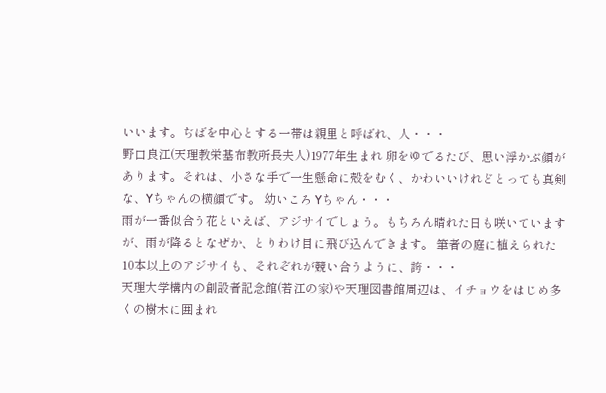いいます。ぢばを中心とする一帯は親里と呼ばれ、人・・・
野口良江(天理教栄基布教所長夫人)1977年生まれ 卵をゆでるたび、思い浮かぶ顔があります。それは、小さな手で一生懸命に殻をむく、かわいいけれどとっても真剣な、Yちゃんの横顔です。 幼いころ Yちゃん・・・
雨が一番似合う花といえば、アジサイでしょう。もちろん晴れた日も咲いていますが、雨が降るとなぜか、とりわけ目に飛び込んできます。 筆者の庭に植えられた10本以上のアジサイも、それぞれが競い合うように、誇・・・
天理大学構内の創設者記念館(若江の家)や天理図書館周辺は、イチョウをはじめ多くの樹木に囲まれ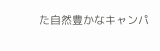た自然豊かなキャンパ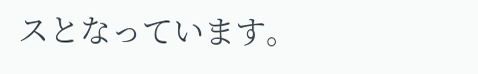スとなっています。